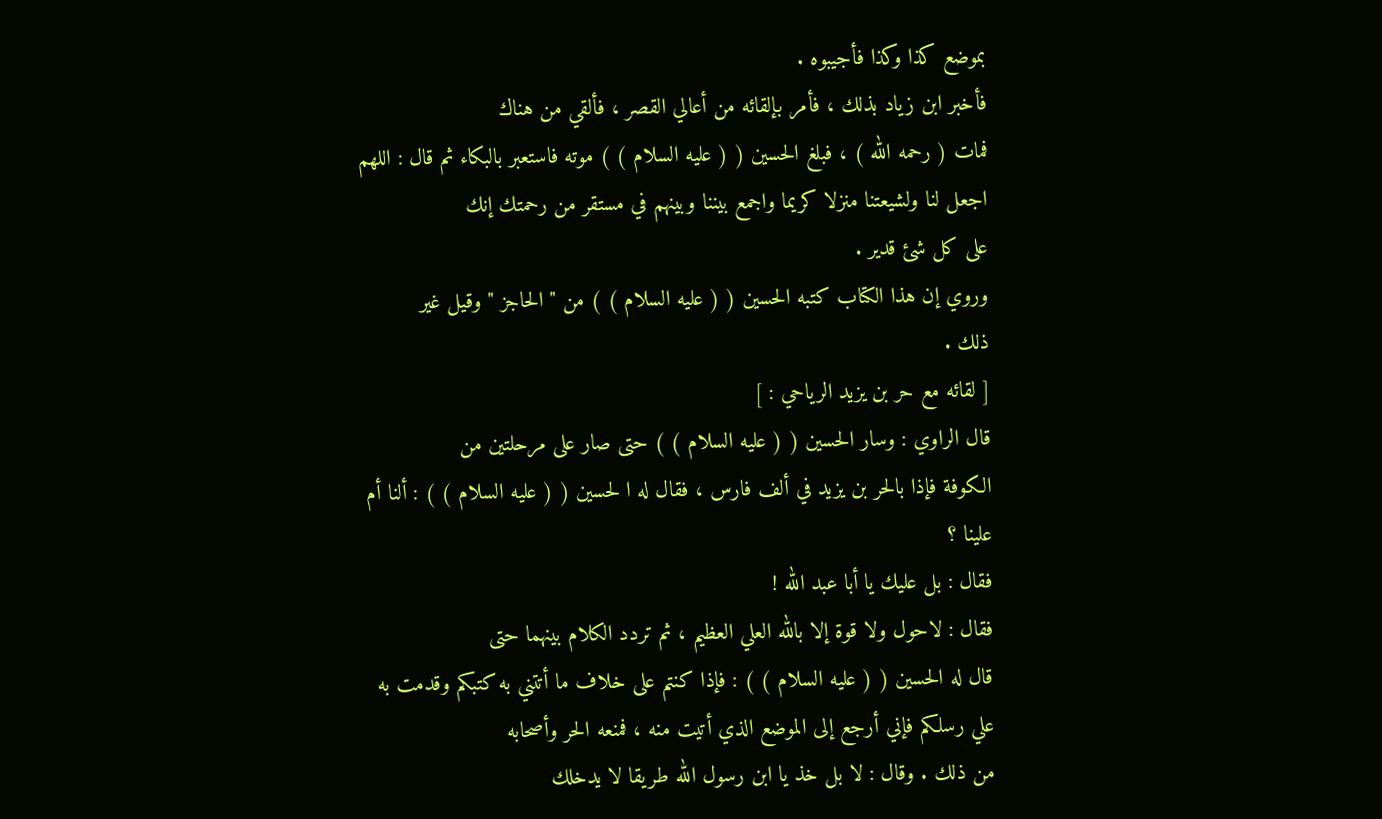بموضع كذا وكذا فأجيبوه .
فأخبر ابن زياد بذلك ، فأمر بإلقائه من أعالي القصر ، فألقي من هناك
فمات ( رحمه الله ) ، فبلغ الحسين ( ( عليه السلام ) ) موته فاستعبر بالبكاء ثم قال : اللهم
اجعل لنا ولشيعتنا منزلا كريما واجمع بيننا وبينهم في مستقر من رحمتك إنك
على كل شئ قدير .
وروي إن هذا الكتاب كتبه الحسين ( ( عليه السلام ) ) من " الحاجز " وقيل غير
ذلك .
[ لقائه مع حر بن يزيد الرياحي : ]
قال الراوي : وسار الحسين ( ( عليه السلام ) ) حتى صار على مرحلتين من
الكوفة فإذا بالحر بن يزيد في ألف فارس ، فقال له ا لحسين ( ( عليه السلام ) ) : ألنا أم
علينا ؟
فقال : بل عليك يا أبا عبد الله !
فقال : لاحول ولا قوة إلا بالله العلي العظيم ، ثم تردد الكلام بينهما حتى
قال له الحسين ( ( عليه السلام ) ) : فإذا كنتم على خلاف ما أتتني به كتبكم وقدمت به
علي رسلكم فإني أرجع إلى الموضع الذي أتيت منه ، فمنعه الحر وأصحابه
من ذلك . وقال : لا بل خذ يا ابن رسول الله طريقا لا يدخلك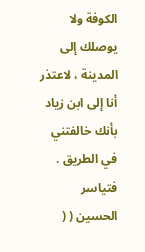الكوفة ولا
يوصلك إلى المدينة ، لاعتذر أنا إلى ابن زياد بأنك خالفتني في الطريق .
فتياسر الحسين ( (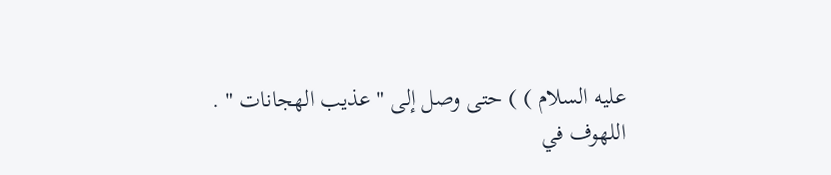عليه السلام ) ) حتى وصل إلى " عذيب الهجانات " .
اللهوف في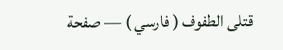قتلى الطفوف ( فارسي ) — صفحة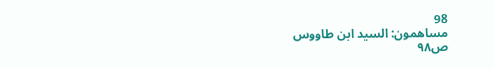98
مساهمون: السيد ابن طاووس
ص٩٨